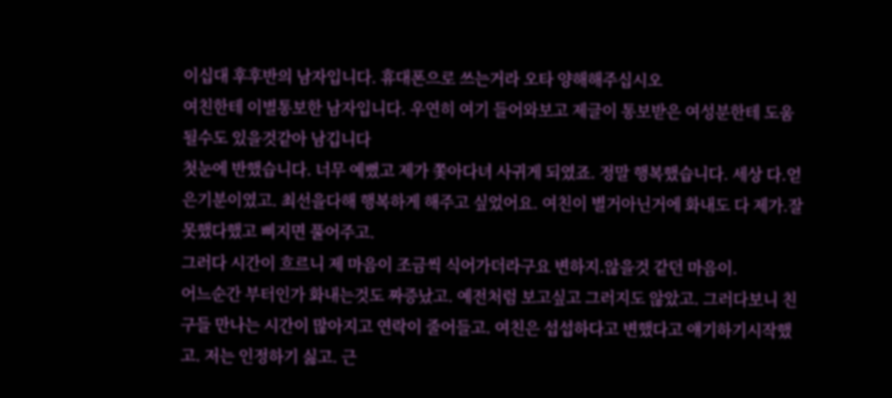이십대 후후반의 남자입니다. 휴대폰으로 쓰는거라 오타 양해해주십시오
여친한테 이별통보한 남자입니다. 우연히 여기 들어와보고 제글이 통보받은 여성분한테 도움될수도 있을것같아 남깁니다
첫눈에 반했습니다. 너무 예뻤고 제가 쫓아다녀 사귀게 되였죠. 정말 행복했습니다. 세상 다.얻은기분이였고. 최선을다해 행복하게 해주고 싶었어요. 여친이 별거아닌거에 화내도 다 제가.잘못했다했고 삐지면 풀어주고.
그러다 시간이 흐르니 제 마음이 조금씩 식어가더라구요 변하지.않을것 같던 마음이.
어느순간 부터인가 화내는것도 짜증났고. 예전처럼 보고싶고 그러지도 않았고. 그러다보니 친구들 만나는 시간이 많아지고 연락이 줄어들고. 여친은 섭섭하다고 변했다고 얘기하기시작했고. 저는 인정하기 싫고. 근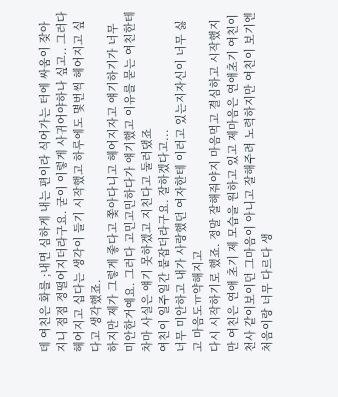데 여친은 화를 ;내면 심하게 내는 편이라 식어가는 터에 싸움이 잦아지니 점점 정떨어지더라구요. 굳이 이렇게 사귀어야하나 싶고.. 그러다 헤어지고 십다는 생각이 들기 시작했고 하루에도 몇번씩 헤어지고 싶다고 생각했죠.
하지만 제가 그렇게 좋다고 쫓아다니고 헤어지자고 얘기하기가 너무 미안한거예요. 그러다 고민고민하다가 얘기했고 이유를 묻는 여친한테 차마 사실은 얘기 못하겠고 지친다고 둘러댔죠
여친이 일주일간 붙잡더라구요. 잘하겠다고...
너무 미안하고 내가 사랑했던 여자한테 이러고 있는지자신이 너무 싫고 마음도ㅠ약해지고
다시 시작하기로 했죠. 정말 잘해줘야지 마음먹고 결심하고 시작했지만 여친은 연애 초기 제 모습을 원하고 있고 제마음은 연애초기 여친이 천사 같이보이던 그마음이 아니고 잘해주려 노력하지만 여친이 보기엔 처음이랑 너무 다르다 생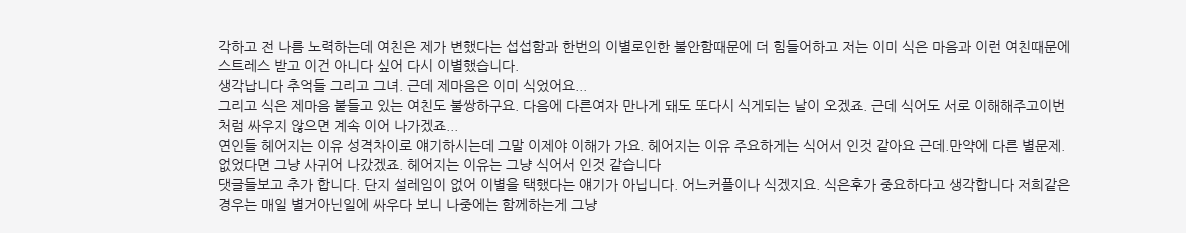각하고 전 나름 노력하는데 여친은 제가 변했다는 섭섭함과 한번의 이별로인한 불안함때문에 더 힘들어하고 저는 이미 식은 마음과 이런 여친때문에 스트레스 받고 이건 아니다 싶어 다시 이별했습니다.
생각납니다 추억들 그리고 그녀. 근데 제마음은 이미 식었어요...
그리고 식은 제마음 붙들고 있는 여친도 불쌍하구요. 다음에 다른여자 만나게 돼도 또다시 식게되는 날이 오겠죠. 근데 식어도 서로 이해해주고이번처럼 싸우지 않으면 계속 이어 나가겠죠...
연인들 헤어지는 이유 성격차이로 얘기하시는데 그말 이제야 이해가 가요. 헤어지는 이유 주요하게는 식어서 인것 같아요 근데.만약에 다른 별문제.없었다면 그냥 사귀어 나갔겠죠. 헤어지는 이유는 그냥 식어서 인것 같습니다
댓글들보고 추가 합니다. 단지 설레임이 없어 이별을 택했다는 얘기가 아닙니다. 어느커플이나 식겠지요. 식은후가 중요하다고 생각합니다 저희같은경우는 매일 별거아닌일에 싸우다 보니 나중에는 함께하는게 그냥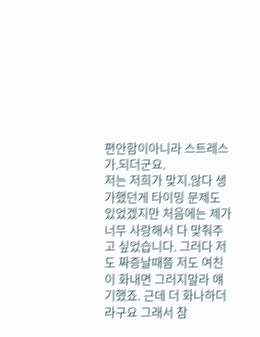편안함이아니라 스트레스가.되더군요.
저는 저희가 맞지.않다 생가했던게 타이밍 문제도 있었겠지만 처음에는 제가 너무 사랑해서 다 맞춰주고 싶었습니다. 그러다 저도 짜증날때쯤 저도 여친이 화내면 그러지말라 얘기했죠. 근데 더 화나하더라구요 그래서 참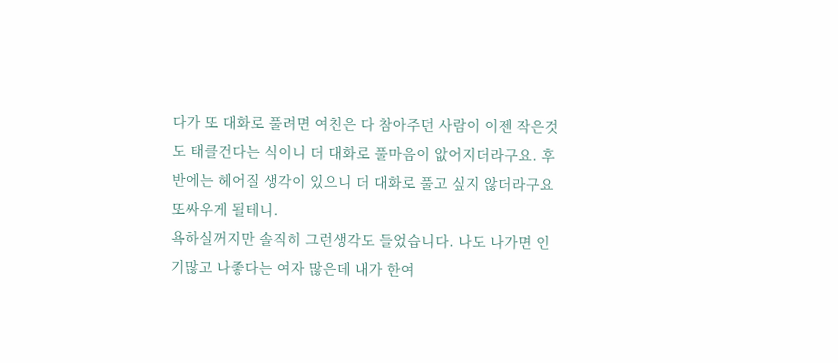다가 또 대화로 풀려면 여친은 다 참아주던 사람이 이젠 작은것도 태클건다는 식이니 더 대화로 풀마음이 앖어지더라구요. 후반에는 헤어질 생각이 있으니 더 대화로 풀고 싶지 않더라구요 또싸우게 될테니.
욕하실꺼지만 솔직히 그런생각도 들었습니다. 나도 나가면 인기많고 나좋다는 여자 많은데 내가 한여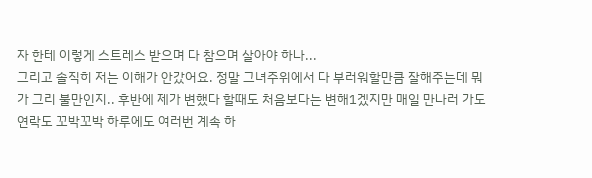자 한테 이렇게 스트레스 받으며 다 참으며 살아야 하나...
그리고 솔직히 저는 이해가 안갔어요. 정말 그녀주위에서 다 부러워할만큼 잘해주는데 뭐가 그리 불만인지.. 후반에 제가 변했다 할때도 처음보다는 변해1겠지만 매일 만나러 가도 연락도 꼬박꼬박 하루에도 여러번 계속 하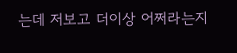는데 저보고 더이상 어쩌라는지